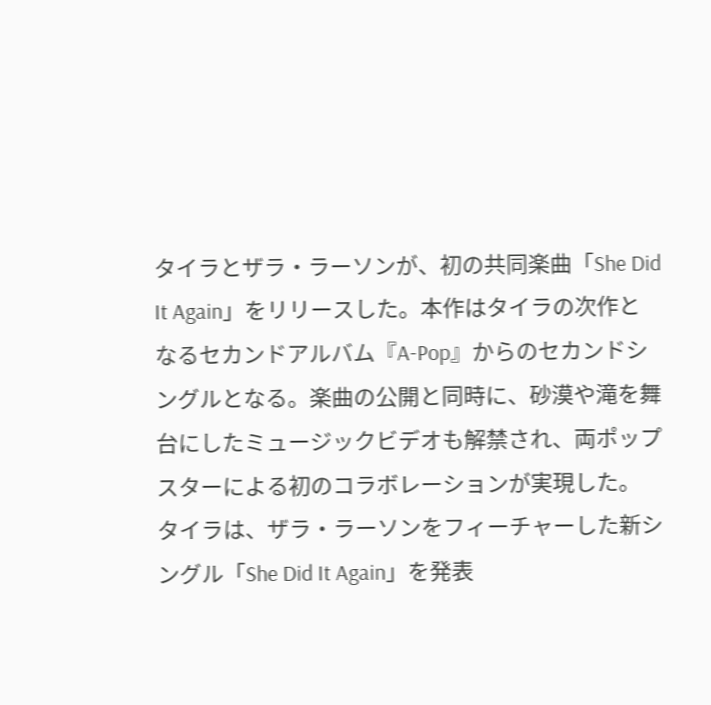タイラとザラ・ラーソンが、初の共同楽曲「She Did It Again」をリリースした。本作はタイラの次作となるセカンドアルバム『A-Pop』からのセカンドシングルとなる。楽曲の公開と同時に、砂漠や滝を舞台にしたミュージックビデオも解禁され、両ポップスターによる初のコラボレーションが実現した。
タイラは、ザラ・ラーソンをフィーチャーした新シングル「She Did It Again」を発表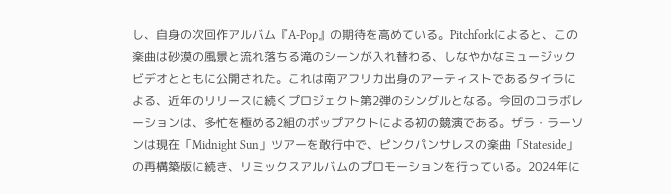し、自身の次回作アルバム『A-Pop』の期待を高めている。Pitchforkによると、この楽曲は砂漠の風景と流れ落ちる滝のシーンが入れ替わる、しなやかなミュージックビデオとともに公開された。これは南アフリカ出身のアーティストであるタイラによる、近年のリリースに続くプロジェクト第2弾のシングルとなる。今回のコラボレーションは、多忙を極める2組のポップアクトによる初の競演である。ザラ・ラーソンは現在「Midnight Sun」ツアーを敢行中で、ピンクパンサレスの楽曲「Stateside」の再構築版に続き、リミックスアルバムのプロモーションを行っている。2024年に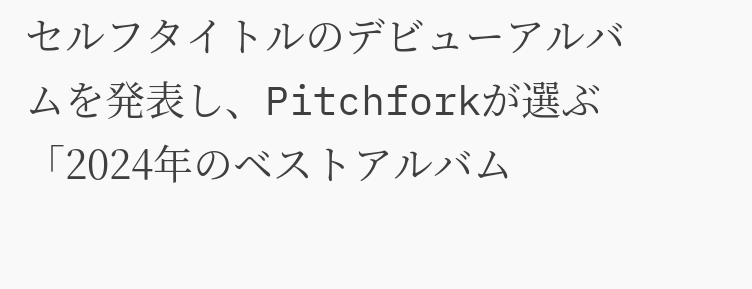セルフタイトルのデビューアルバムを発表し、Pitchforkが選ぶ「2024年のベストアルバム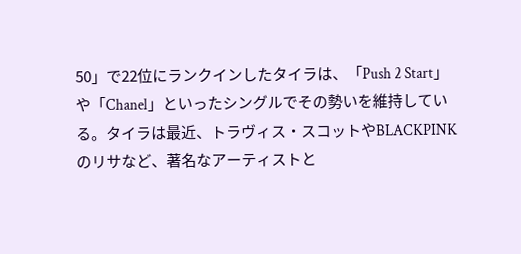50」で22位にランクインしたタイラは、「Push 2 Start」や「Chanel」といったシングルでその勢いを維持している。タイラは最近、トラヴィス・スコットやBLACKPINKのリサなど、著名なアーティストと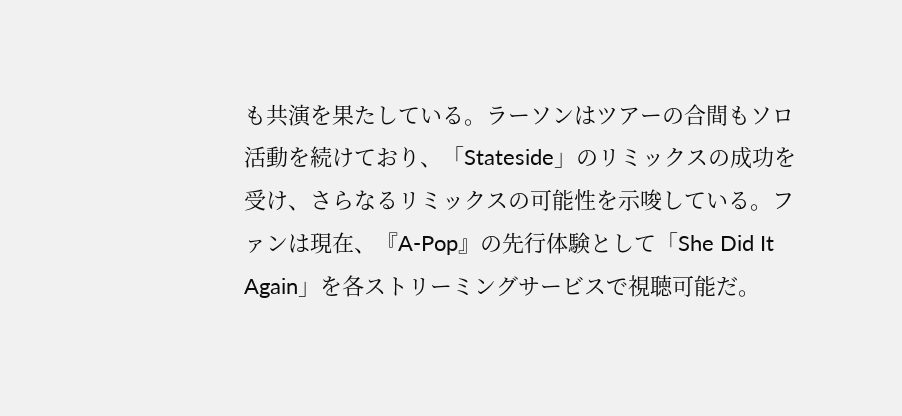も共演を果たしている。ラーソンはツアーの合間もソロ活動を続けており、「Stateside」のリミックスの成功を受け、さらなるリミックスの可能性を示唆している。ファンは現在、『A-Pop』の先行体験として「She Did It Again」を各ストリーミングサービスで視聴可能だ。